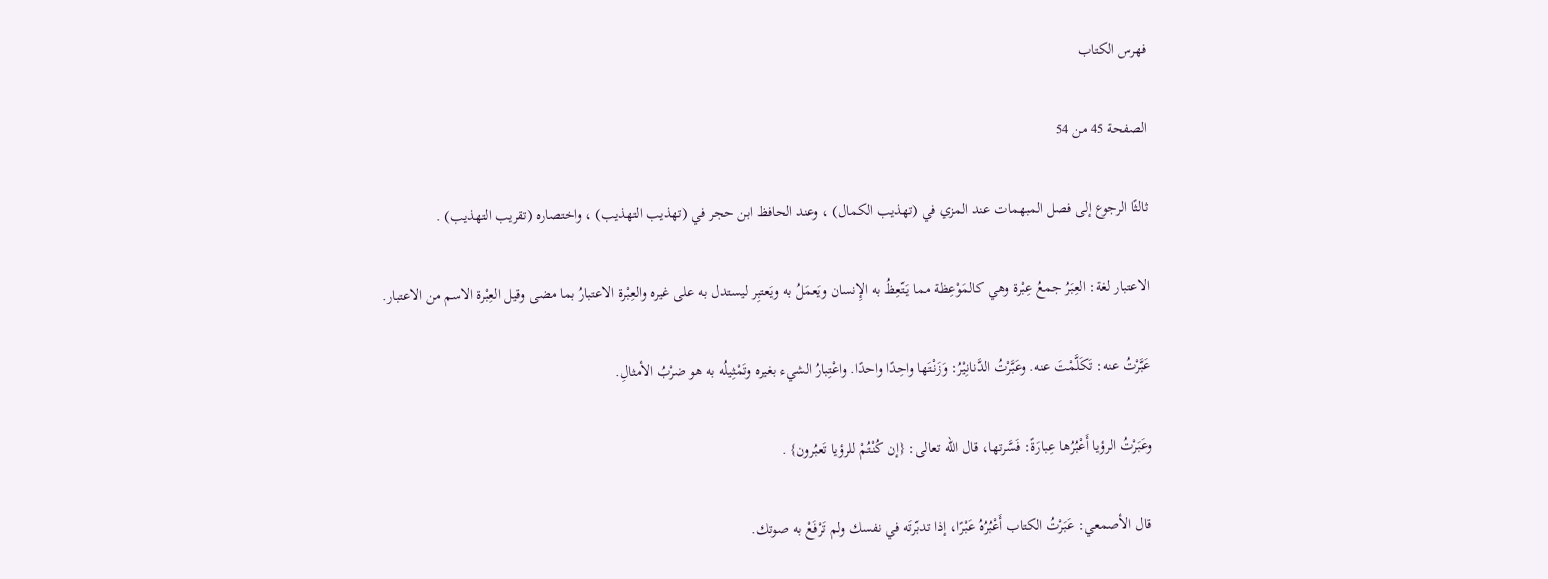فهرس الكتاب

الصفحة 45 من 54

ثالثًا الرجوع إلى فصل المبهمات عند المزي في (تهذيب الكمال) ، وعند الحافظ ابن حجر في (تهذيب التهذيب) ، واختصاره (تقريب التهذيب) .

الاعتبار لغة: العِبَرُ جمعُ عِبْرة وهي كالمَوْعِظة مما يَتّعِظُ به الإِنسان ويَعمَلُ به ويَعتبِر ليستدل به على غيره والعِبْرة الاعتبارُ بما مضى وقيل العِبْرة الاسم من الاعتبار.

عَبَّرْتُ عنه: تَكَلَّمْتَ عنه. وعَبَّرْتُ الدَّنانِيْرُ: وَزَنْتَها واحِدًا واحدًا. واعْتِبارُ الشيء بغيره وتَمْثِيلُه به هو ضرْبُ الأمثالِ.

وعَبَرْتُ الرؤيا أَعْبُرُها عِبارَةً: فَسَّرتها، قال الله تعالى: {إن كُنْتُمْ للرؤيا تَعبُرون} .

قال الأصمعي: عَبَرْتُ الكتاب أَعْبُرُهُ عَبْرًا، إذا تدبّرتَه في نفسك ولم تَرْفَعْ به صوتك.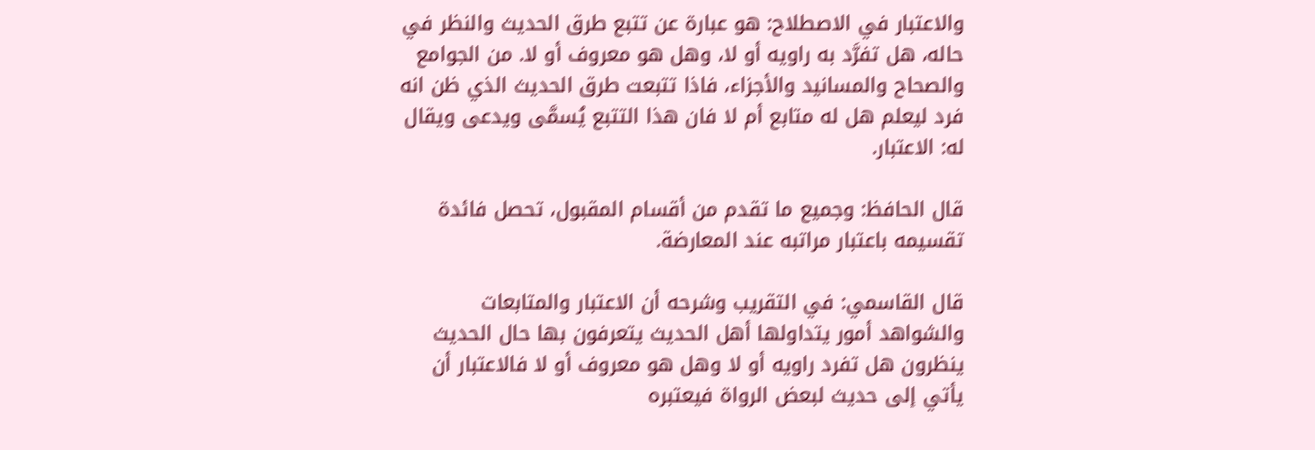والاعتبار في الاصطلاح: هو عبارة عن تتبع طرق الحديث والنظر في حاله، هل تفرَّد به راويه أو لا، وهل هو معروف أو لا. من الجوامع والصحاح والمسانيد والأجزاء، فاذا تتبعت طرق الحديث الذي ظن انه فرد ليعلم هل له متابع أم لا فان هذا التتبع يُسمَّى ويدعى ويقال له: الاعتبار.

قال الحافظ: وجميع ما تقدم من أقسام المقبول، تحصل فائدة تقسيمه باعتبار مراتبه عند المعارضة.

قال القاسمي: في التقريب وشرحه أن الاعتبار والمتابعات والشواهد أمور يتداولها أهل الحديث يتعرفون بها حال الحديث ينظرون هل تفرد راويه أو لا وهل هو معروف أو لا فالاعتبار أن يأتي إلى حديث لبعض الرواة فيعتبره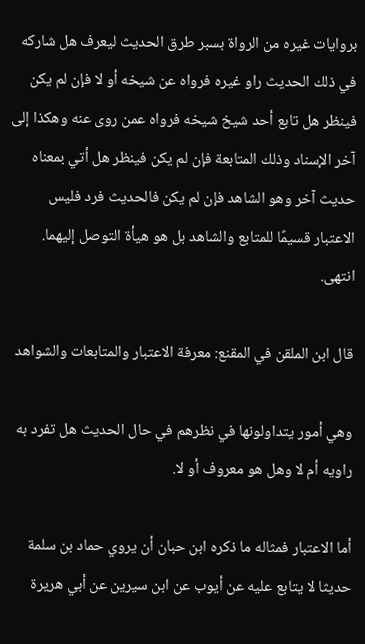بروايات غيره من الرواة بسبر طرق الحديث ليعرف هل شاركه في ذلك الحديث راو غيره فرواه عن شيخه أو لا فإن لم يكن فينظر هل تابع أحد شيخ شيخه فرواه عمن روى عنه وهكذا إلى آخر الإسناد وذلك المتابعة فإن لم يكن فينظر هل أتي بمعناه حديث آخر وهو الشاهد فإن لم يكن فالحديث فرد فليس الاعتبار قسيمًا للمتابع والشاهد بل هو هيأة التوصل إليهما. انتهى.

قال ابن الملقن في المقنع: معرفة الاعتبار والمتابعات والشواهد

وهي أمور يتداولونها في نظرهم في حال الحديث هل تفرد به راويه أم لا وهل هو معروف أو لا.

أما الاعتبار فمثاله ما ذكره ابن حبان أن يروي حماد بن سلمة حديثا لا يتابع عليه عن أيوب عن ابن سيرين عن أبي هريرة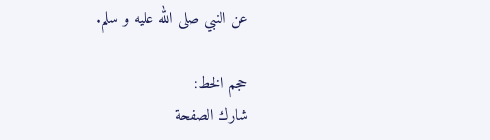عن النبي صلى الله عليه و سلم.

حجم الخط:
شارك الصفحة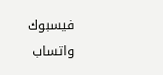فيسبوك واتساب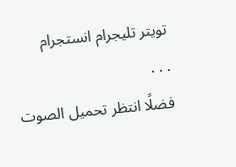تويتر تليجرام انستجرام
. . .
فضلًا انتظر تحميل الصوت